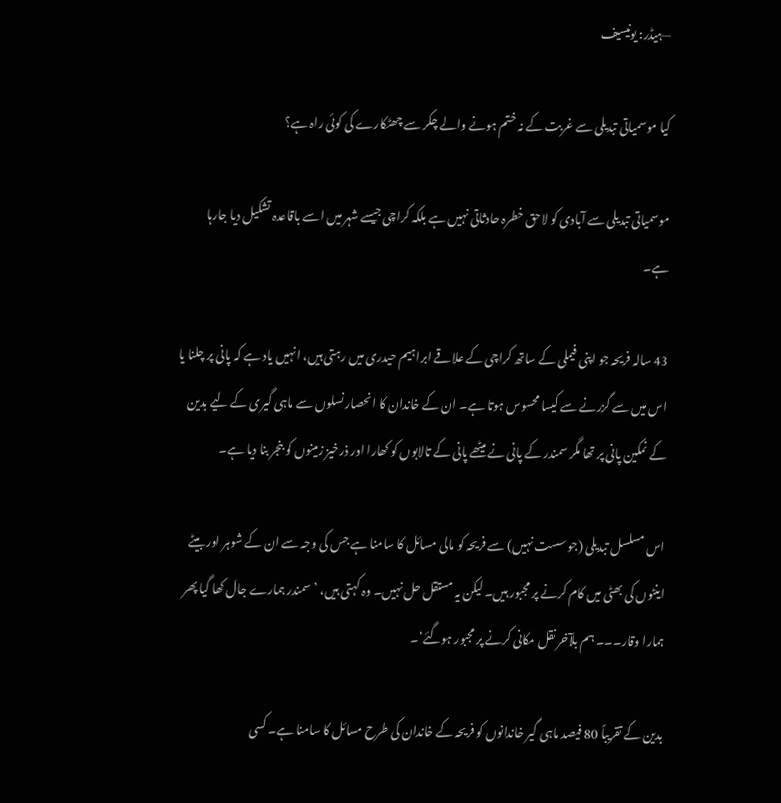—ہیڈر: یونیسیف

کیا موسمیاتی تبدیلی سے غربت کے نہ ختم ہونے والے چکر سے چھٹکارے کی کوئی راہ ہے؟

موسمیاتی تبدیلی سے آبادی کو لاحق خطرہ حادثاتی نہیں ہے بلکہ کراچی جیسے شہر میں اسے باقاعدہ تشکیل دیا جارہا ہے۔

43 سالہ فریحہ جو اپنی فیملی کے ساتھ کراچی کے علاقے ابراہیم حیدری میں رہتی ہیں، انہیں یاد ہے کہ پانی پر چلنا یا اس میں سے گزرنے سے کیسا محسوس ہوتا ہے۔ ان کے خاندان کا انحصار نسلوں سے ماہی گیری کے لیے بدین کے نمکین پانی پر تھا مگر سمندر کے پانی نے میٹھے پانی کے تالابوں کو کھارا اور ذرخیز زمینوں کو بنجر بنا دیا ہے۔

اس مسلسل تبدیلی (جو سست نہیں) سے فریحہ کو مالی مسائل کا سامنا ہے جس کی وجہ سے ان کے شوہر اور بیٹے اینٹوں کی بھٹی میں کام کرنے پر مجبور ہیں۔ لیکن یہ مستقل حل نہیں۔ وہ کہتی ہیں، ’سمندر ہمارے جال کھا گیا پھر ہمارا وقار۔۔۔ ہم بلآخر نقل مکانی کرنے پر مجبور ہوگئے‘۔

بدین کے تقریباً 80 فیصد ماہی گیر خاندانوں کو فریحہ کے خاندان کی طرح مسائل کا سامنا ہے۔ کسی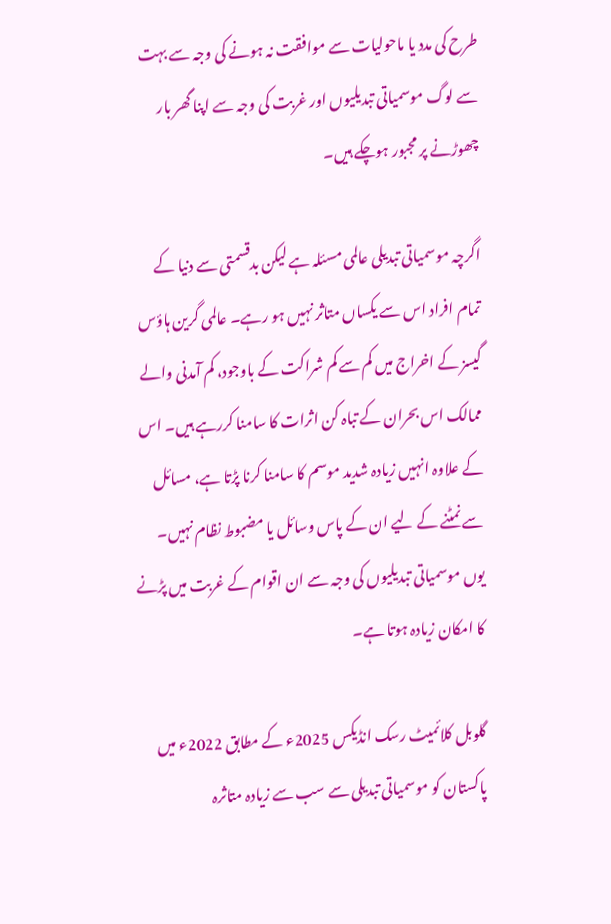طرح کی مدد یا ماحولیات سے موافقت نہ ہونے کی وجہ سے بہت سے لوگ موسمیاتی تبدیلیوں اور غربت کی وجہ سے اپنا گھر بار چھوڑنے پر مجبور ہوچکے ہیں۔

اگرچہ موسمیاتی تبدیلی عالمی مسئلہ ہے لیکن بدقسمتی سے دنیا کے تمام افراد اس سے یکساں متاثر نہیں ہو رہے۔ عالمی گرین ہاؤس گیسز کے اخراج میں کم سے کم شراکت کے باوجود، کم آمدنی والے ممالک اس بحران کے تباہ کن اثرات کا سامنا کررہے ہیں۔ اس کے علاوہ انہیں زیادہ شدید موسم کا سامنا کرنا پڑتا ہے، مسائل سے نمٹنے کے لیے ان کے پاس وسائل یا مضبوط نظام نہیں۔ یوں موسمیاتی تبدیلیوں کی وجہ سے ان اقوام کے غربت میں پڑنے کا امکان زیادہ ہوتا ہے۔

گلوبل کلائمیٹ رسک انڈیکس 2025ء کے مطابق 2022ء میں پاکستان کو موسمیاتی تبدیلی سے سب سے زیادہ متاثرہ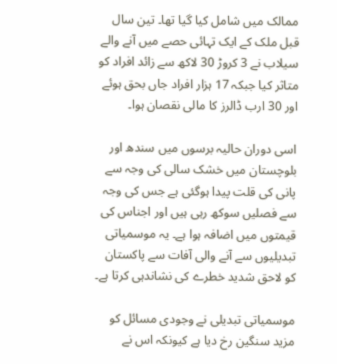ممالک میں شامل کیا گیا تھا۔ تین سال قبل ملک کے ایک تہائی حصے میں آنے والے سیلاب نے 3 کروڑ 30 لاکھ سے زائد افراد کو متاثر کیا جبکہ 17 ہزار افراد جاں بحق ہوئے اور 30 ارب ڈالرز کا مالی نقصان ہوا۔

اسی دوران حالیہ برسوں میں سندھ اور بلوچستان میں خشک سالی کی وجہ سے پانی کی قلت پیدا ہوگئی ہے جس کی وجہ سے فصلیں سوکھ رہی ہیں اور اجناس کی قیمتوں میں اضافہ ہوا ہے۔ یہ موسمیاتی تبدیلیوں سے آنے والی آفات سے پاکستان کو لاحق شدید خطرے کی نشاندہی کرتا ہے۔

موسمیاتی تبدیلی نے وجودی مسائل کو مزید سنگین رخ دیا ہے کیونکہ اس نے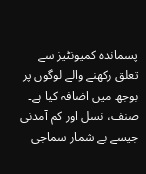پسماندہ کمیونٹیز سے تعلق رکھنے والے لوگوں پر بوجھ میں اضافہ کیا ہے۔ صنف، نسل اور کم آمدنی جیسے بے شمار سماجی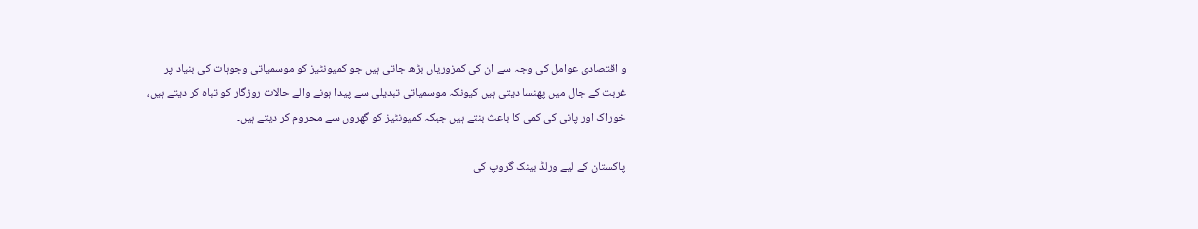و اقتصادی عوامل کی وجہ سے ان کی کمزوریاں بڑھ جاتی ہیں جو کمیونٹیز کو موسمیاتی وجوہات کی بنیاد پر غربت کے جال میں پھنسا دیتی ہیں کیونکہ موسمیاتی تبدیلی سے پیدا ہونے والے حالات روزگار کو تباہ کر دیتے ہیں، خوراک اور پانی کی کمی کا باعث بنتے ہیں جبکہ کمیونٹیز کو گھروں سے محروم کر دیتے ہیں۔

پاکستان کے لیے ورلڈ بینک گروپ کی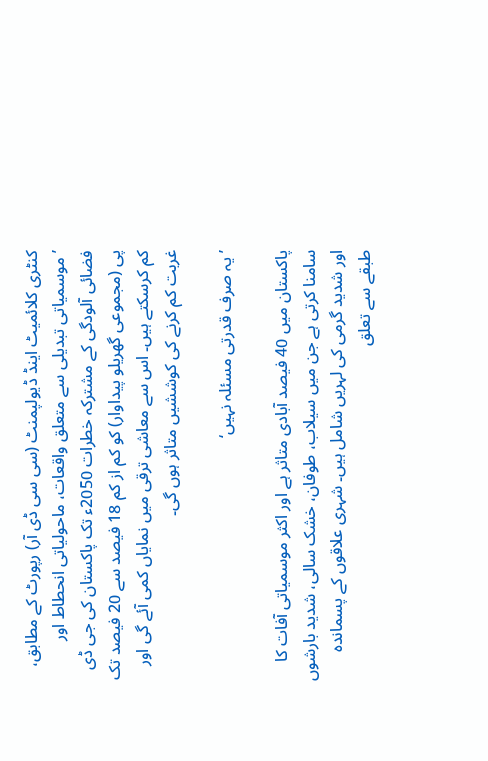کنٹری کلائمیٹ اینڈ ڈیولپمنٹ (سی سی ڈی آر) رپورٹ کے مطابق، ’موسمیاتی تبدیلی سے متعلق واقعات، ماحولیاتی انحطاط اور فضائی آلودگی کے مشترکہ خطرات 2050ء تک پاکستان کی جی ڈی پی (مجموعی گھریلو پیداوار) کو کم از کم 18 فیصد سے 20 فیصد تک کم کرسکتے ہیں۔ اس سے معاشی ترقی میں نمایاں کمی آئے گی اور غربت کم کرنے کی کوششیں متاثر ہوں گی۔

’یہ صرف قدرتی مسئلہ نہیں‘

پاکستان میں 40 فیصد آبادی متاثر ہے اور اکثر موسمیاتی آفات کا سامنا کرتی ہے جن میں سیلاب، طوفان، خشک سالی، شدید بارشوں اور شدید گرمی کی لہریں شامل ہیں۔ شہری علاقوں کے پسماندہ طبقے سے تعلق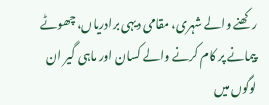رکھنے والے شہری، مقامی دیہی برادریاں، چھوٹے پیمانے پر کام کرنے والے کسان اور ماہی گیر ان لوگوں میں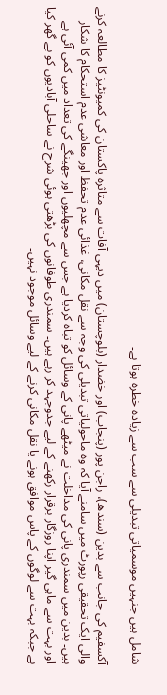شامل ہیں جنہیں موسمیاتی تبدیلی سے سب سے زیادہ خطرہ ہوتا ہے۔

آکسفیم کی جانب سے بدین (سندھ)، راجن پور (پنجاب) اور خضدار (بلوچستان) میں دیہی آفات سے متاثرہ پاکستان کی کمیونٹیز کا مطالعہ کرنے والی ایک تحقیقی رپورٹ میں سامنے آیا کہ وہ ماحولیاتی تبدیلی کی وجہ سے نقل مکانی، غذائی عدم تحفظ اور معاشی عدم استحکام کا شکار ہیں۔ بدین میں سمندری پانی کی مداخلت نے میٹھے پانی کے وسائل کو تباہ کردیا ہے جس سے مچھلیوں اور جھینگے کی تعداد میں کمی آئی ہے اور بہت سے ماہی گیر اپنا روزگار برقرار رکھنے کے لیے جدوجہد کر رہے ہیں۔ سمندری طوفانوں کی بڑھتی ہوئی شرح نے ساحلی آبادیوں کو بے گھر کیا ہے جبکہ بہت سے لوگوں کے پاس موافق ہونے یا نقل مکانی کرنے کے لیے وسائل موجود نہیں۔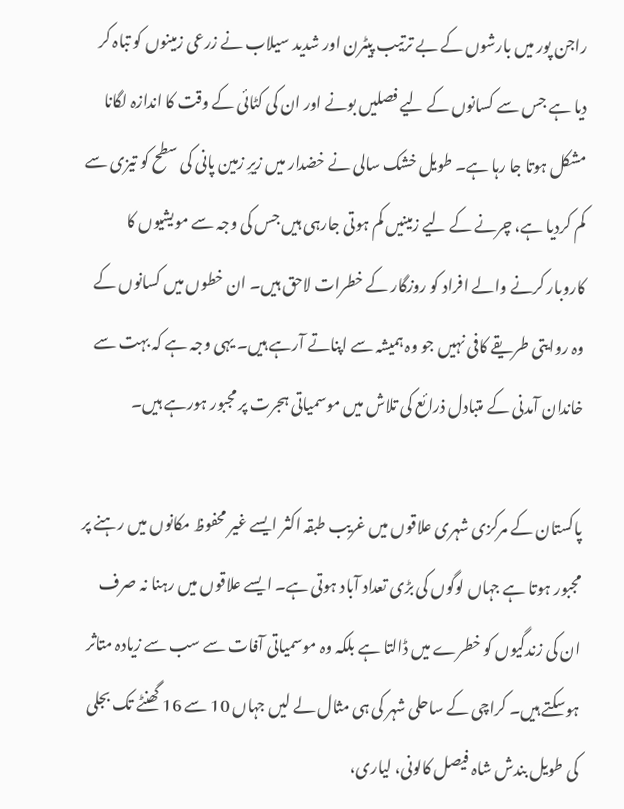راجن پور میں بارشوں کے بے ترتیب پیٹرن اور شدید سیلاب نے زرعی زمینوں کو تباہ کر دیا ہے جس سے کسانوں کے لیے فصلیں بونے اور ان کی کٹائی کے وقت کا اندازہ لگانا مشکل ہوتا جا رہا ہے۔ طویل خشک سالی نے خضدار میں زیرِ زمین پانی کی سطح کو تیزی سے کم کردیا ہے، چرنے کے لیے زمینیں کم ہوتی جارہی ہیں جس کی وجہ سے مویشیوں کا کاروبار کرنے والے افراد کو روزگار کے خطرات لاحق ہیں۔ ان خطوں میں کسانوں کے وہ روایتی طریقے کافی نہیں جو وہ ہمیشہ سے اپناتے آرہے ہیں۔ یہی وجہ ہے کہ بہت سے خاندان آمدنی کے متبادل ذرائع کی تلاش میں موسمیاتی ہجرت پر مجبور ہورہے ہیں۔

پاکستان کے مرکزی شہری علاقوں میں غریب طبقہ اکثر ایسے غیر محفوظ مکانوں میں رہنے پر مجبور ہوتا ہے جہاں لوگوں کی بڑی تعداد آباد ہوتی ہے۔ ایسے علاقوں میں رہنا نہ صرف ان کی زندگیوں کو خطرے میں ڈالتا ہے بلکہ وہ موسمیاتی آفات سے سب سے زیادہ متاثر ہوسکتے ہیں۔ کراچی کے ساحلی شہر کی ہی مثال لے لیں جہاں 10 سے 16 گھنٹے تک بجلی کی طویل بندش شاہ فیصل کالونی، لیاری،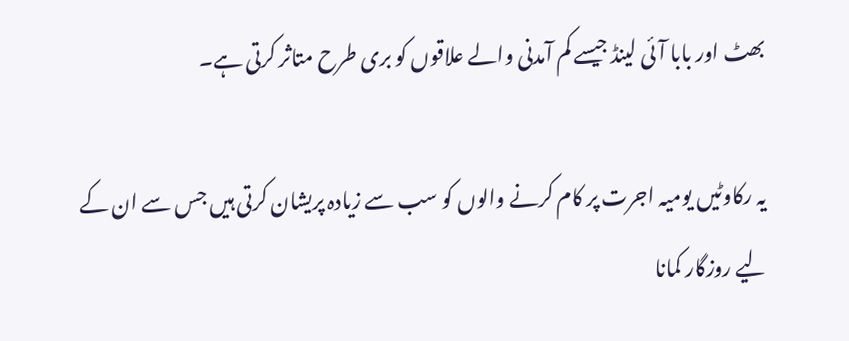بھٹ اور بابا آئی لینڈ جیسے کم آمدنی والے علاقوں کو بری طرح متاثر کرتی ہے۔

یہ رکاوٹیں یومیہ اجرت پر کام کرنے والوں کو سب سے زیادہ پریشان کرتی ہیں جس سے ان کے لیے روزگار کمانا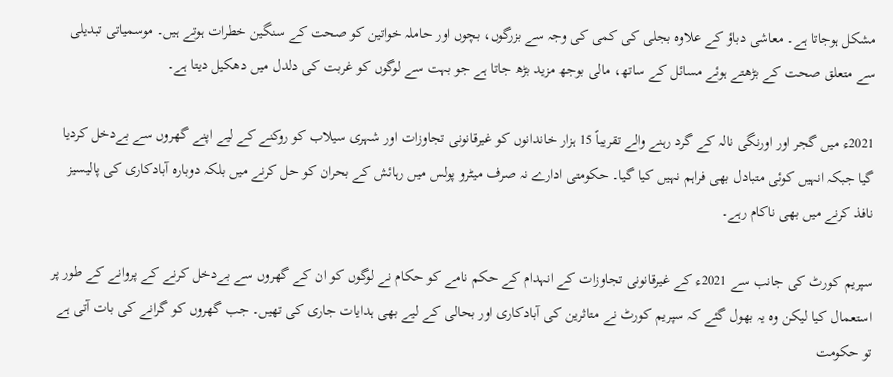مشکل ہوجاتا ہے۔ معاشی دباؤ کے علاوہ بجلی کی کمی کی وجہ سے بزرگوں، بچوں اور حاملہ خواتین کو صحت کے سنگین خطرات ہوتے ہیں۔ موسمیاتی تبدیلی سے متعلق صحت کے بڑھتے ہوئے مسائل کے ساتھ، مالی بوجھ مزید بڑھ جاتا ہے جو بہت سے لوگوں کو غربت کی دلدل میں دھکیل دیتا ہے۔

2021ء میں گجر اور اورنگی نالہ کے گرد رہنے والے تقریباً 15 ہزار خاندانوں کو غیرقانونی تجاوزات اور شہری سیلاب کو روکنے کے لیے اپنے گھروں سے بےدخل کردیا گیا جبکہ انہیں کوئی متبادل بھی فراہم نہیں کیا گیا۔ حکومتی ادارے نہ صرف میٹرو پولس میں رہائش کے بحران کو حل کرنے میں بلکہ دوبارہ آبادکاری کی پالیسیز نافذ کرنے میں بھی ناکام رہے۔

سپریم کورٹ کی جانب سے 2021ء کے غیرقانونی تجاوزات کے انہدام کے حکم نامے کو حکام نے لوگوں کو ان کے گھروں سے بےدخل کرنے کے پروانے کے طور پر استعمال کیا لیکن وہ یہ بھول گئے کہ سپریم کورٹ نے متاثرین کی آبادکاری اور بحالی کے لیے بھی ہدایات جاری کی تھیں۔ جب گھروں کو گرانے کی بات آتی ہے تو حکومت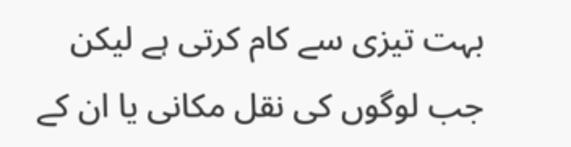بہت تیزی سے کام کرتی ہے لیکن جب لوگوں کی نقل مکانی یا ان کے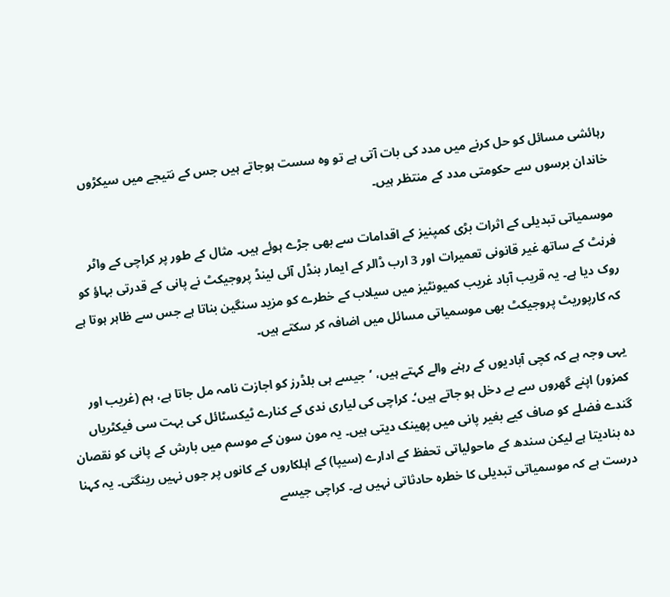رہائشی مسائل کو حل کرنے میں مدد کی بات آتی ہے تو وہ سست ہوجاتے ہیں جس کے نتیجے میں سیکڑوں خاندان برسوں سے حکومتی مدد کے منتظر ہیں۔

موسمیاتی تبدیلی کے اثرات بڑی کمپنیز کے اقدامات سے بھی جڑے ہوئے ہیں۔ مثال کے طور پر کراچی کے واٹر فرنٹ کے ساتھ غیر قانونی تعمیرات اور 3 ارب ڈالر کے ایمار بنڈل آئی لینڈ پروجیکٹ نے پانی کے قدرتی بہاؤ کو روک دیا ہے۔ یہ قریب آباد غریب کمیونٹیز میں سیلاب کے خطرے کو مزید سنگین بناتا ہے جس سے ظاہر ہوتا ہے کہ کارپوریٹ پروجیکٹ بھی موسمیاتی مسائل میں اضافہ کر سکتے ہیں۔

یہی وجہ ہے کہ کچی آبادیوں کے رہنے والے کہتے ہیں، ’جیسے ہی بلڈرز کو اجازت نامہ مل جاتا ہے، ہم (غریب اور کمزور) اپنے گھروں سے بے دخل ہو جاتے ہیں‘۔ کراچی کی لیاری ندی کے کنارے ٹیکسٹائل کی بہت سی فیکٹریاں گندے فضلے کو صاف کیے بغیر پانی میں پھینک دیتی ہیں۔ یہ مون سون کے موسم میں بارش کے پانی کو نقصان دہ بنادیتا ہے لیکن سندھ کے ماحولیاتی تحفظ کے ادارے (سیپا) کے اہلکاروں کے کانوں پر جوں نہیں رینگتی۔ یہ کہنا درست ہے کہ موسمیاتی تبدیلی کا خطرہ حادثاتی نہیں ہے۔ کراچی جیسے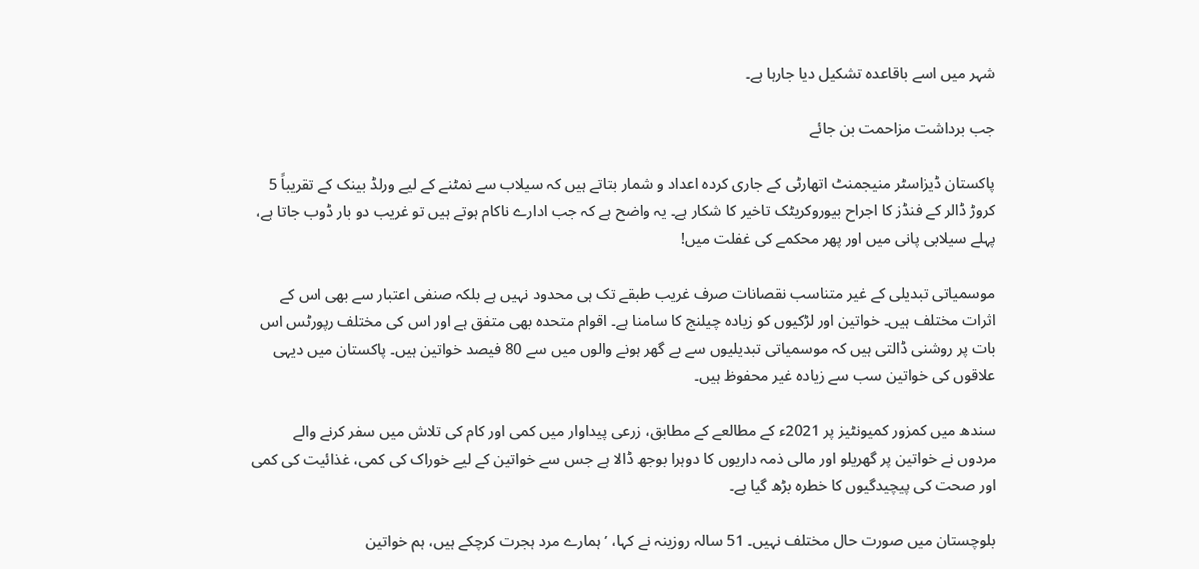شہر میں اسے باقاعدہ تشکیل دیا جارہا ہے۔

جب برداشت مزاحمت بن جائے

پاکستان ڈیزاسٹر منیجمنٹ اتھارٹی کے جاری کردہ اعداد و شمار بتاتے ہیں کہ سیلاب سے نمٹنے کے لیے ورلڈ بینک کے تقریباً 5 کروڑ ڈالر کے فنڈز کا اجراح بیوروکریٹک تاخیر کا شکار ہے۔ یہ واضح ہے کہ جب ادارے ناکام ہوتے ہیں تو غریب دو بار ڈوب جاتا ہے، پہلے سیلابی پانی میں اور پھر محکمے کی غفلت میں!

موسمیاتی تبدیلی کے غیر متناسب نقصانات صرف غریب طبقے تک ہی محدود نہیں ہے بلکہ صنفی اعتبار سے بھی اس کے اثرات مختلف ہیں۔ خواتین اور لڑکیوں کو زیادہ چیلنج کا سامنا ہے۔ اقوام متحدہ بھی متفق ہے اور اس کی مختلف رپورٹس اس بات پر روشنی ڈالتی ہیں کہ موسمیاتی تبدیلیوں سے بے گھر ہونے والوں میں سے 80 فیصد خواتین ہیں۔ پاکستان میں دیہی علاقوں کی خواتین سب سے زیادہ غیر محفوظ ہیں۔

سندھ میں کمزور کمیونٹیز پر 2021ء کے مطالعے کے مطابق، زرعی پیداوار میں کمی اور کام کی تلاش میں سفر کرنے والے مردوں نے خواتین پر گھریلو اور مالی ذمہ داریوں کا دوہرا بوجھ ڈالا ہے جس سے خواتین کے لیے خوراک کی کمی، غذائیت کی کمی اور صحت کی پیچیدگیوں کا خطرہ بڑھ گیا ہے۔

بلوچستان میں صورت حال مختلف نہیں۔ 51 سالہ روزینہ نے کہا، ’ہمارے مرد ہجرت کرچکے ہیں، ہم خواتین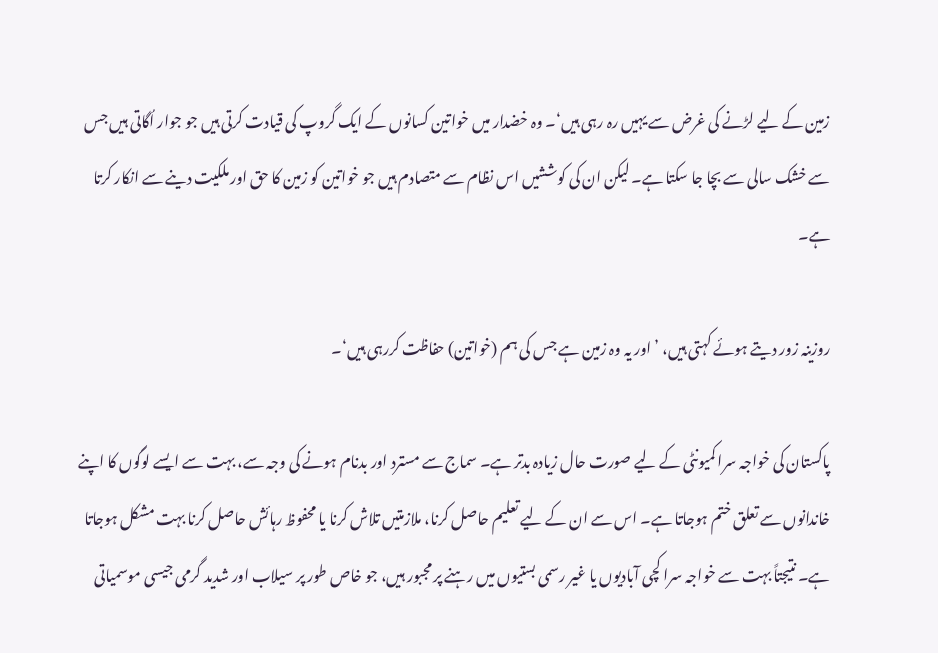زمین کے لیے لڑنے کی غرض سے یہیں رہ رہی ہیں‘۔ وہ خضدار میں خواتین کسانوں کے ایک گروپ کی قیادت کرتی ہیں جو جوار اُگاتی ہیں جس سے خشک سالی سے بچا جا سکتا ہے۔ لیکن ان کی کوششیں اس نظام سے متصادم ہیں جو خواتین کو زمین کا حق اور ملکیت دینے سے انکار کرتا ہے۔

روزینہ زور دیتے ہوئے کہتی ہیں، ’اور یہ وہ زمین ہے جس کی ہم (خواتین) حفاظت کررہی ہیں‘۔

پاکستان کی خواجہ سرا کمیونٹی کے لیے صورت حال زیادہ بدتر ہے۔ سماج سے مسترد اور بدنام ہونے کی وجہ سے، بہت سے ایسے لوگوں کا اپنے خاندانوں سے تعلق ختم ہوجاتا ہے۔ اس سے ان کے لیے تعلیم حاصل کرنا، ملازمتیں تلاش کرنا یا محفوظ رہائش حاصل کرنا بہت مشکل ہوجاتا ہے۔ نتیجتاً بہت سے خواجہ سرا کچی آبادیوں یا غیر رسمی بستیوں میں رہنے پر مجبور ہیں، جو خاص طور پر سیلاب اور شدید گرمی جیسی موسمیاتی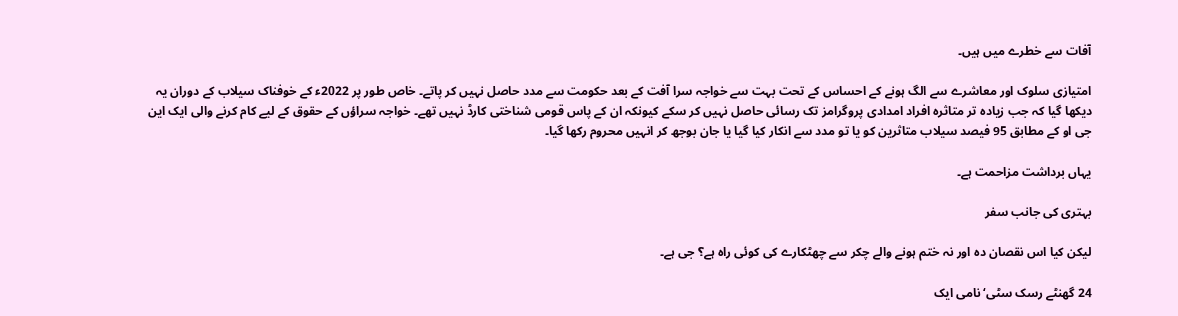آفات سے خطرے میں ہیں۔

امتیازی سلوک اور معاشرے سے الگ ہونے کے احساس کے تحت بہت سے خواجہ سرا آفت کے بعد حکومت سے مدد حاصل نہیں کر پاتے۔ خاص طور پر 2022ء کے خوفناک سیلاب کے دوران یہ دیکھا گیا کہ جب زیادہ تر متاثرہ افراد امدادی پروگرامز تک رسائی حاصل نہیں کر سکے کیونکہ ان کے پاس قومی شناختی کارڈ نہیں تھے۔ خواجہ سراؤں کے حقوق کے لیے کام کرنے والی ایک این جی او کے مطابق 95 فیصد سیلاب متاثرین کو یا تو مدد سے انکار کیا گیا یا جان بوجھ کر انہیں محروم رکھا گیا۔

یہاں برداشت مزاحمت ہے۔

بہتری کی جانب سفر

لیکن کیا اس نقصان دہ اور نہ ختم ہونے والے چکر سے چھٹکارے کی کوئی راہ ہے؟ جی ہے۔

24 گھنٹے رسک سٹی‘ نامی ایک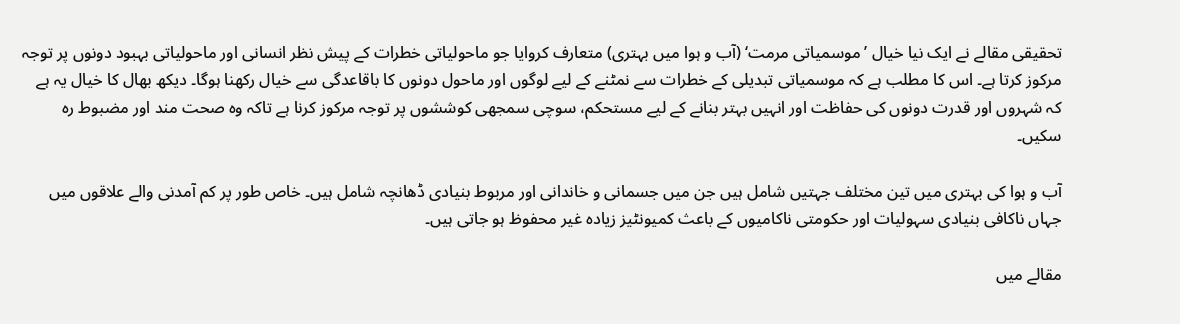تحقیقی مقالے نے ایک نیا خیال ’موسمیاتی مرمت‘ (آب و ہوا میں بہتری) متعارف کروایا جو ماحولیاتی خطرات کے پیش نظر انسانی اور ماحولیاتی بہبود دونوں پر توجہ مرکوز کرتا ہے۔ اس کا مطلب ہے کہ موسمیاتی تبدیلی کے خطرات سے نمٹنے کے لیے لوگوں اور ماحول دونوں کا باقاعدگی سے خیال رکھنا ہوگا۔ دیکھ بھال کا خیال یہ ہے کہ شہروں اور قدرت دونوں کی حفاظت اور انہیں بہتر بنانے کے لیے مستحکم، سوچی سمجھی کوششوں پر توجہ مرکوز کرنا ہے تاکہ وہ صحت مند اور مضبوط رہ سکیں۔

آب و ہوا کی بہتری میں تین مختلف جہتیں شامل ہیں جن میں جسمانی و خاندانی اور مربوط بنیادی ڈھانچہ شامل ہیں۔ خاص طور پر کم آمدنی والے علاقوں میں جہاں ناکافی بنیادی سہولیات اور حکومتی ناکامیوں کے باعث کمیونٹیز زیادہ غیر محفوظ ہو جاتی ہیں۔

مقالے میں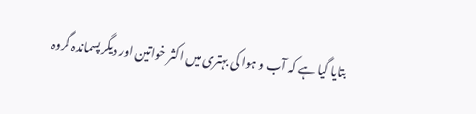بتایا گیا ہے کہ آب و ہوا کی بہتری میں اکثر خواتین اور دیگر پسماندہ گروہ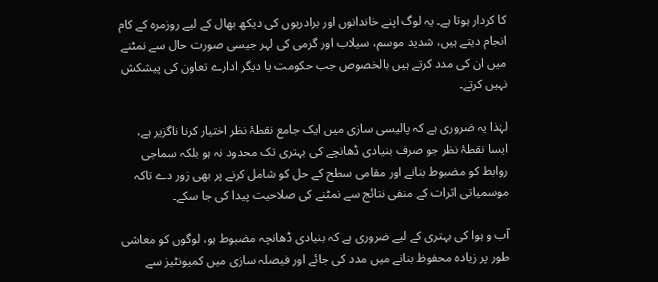کا کردار ہوتا ہے۔ یہ لوگ اپنے خاندانوں اور برادریوں کی دیکھ بھال کے لیے روزمرہ کے کام انجام دیتے ہیں، شدید موسم، سیلاب اور گرمی کی لہر جیسی صورت حال سے نمٹنے میں ان کی مدد کرتے ہیں بالخصوص جب حکومت یا دیگر ادارے تعاون کی پیشکش نہیں کرتے۔

لہٰذا یہ ضروری ہے کہ پالیسی سازی میں ایک جامع نقطۂ نظر اختیار کرنا ناگزیر ہے، ایسا نقطۂ نظر جو صرف بنیادی ڈھانچے کی بہتری تک محدود نہ ہو بلکہ سماجی روابط کو مضبوط بنانے اور مقامی سطح کے حل کو شامل کرنے پر بھی زور دے تاکہ موسمیاتی اثرات کے منفی نتائج سے نمٹنے کی صلاحیت پیدا کی جا سکے۔

آب و ہوا کی بہتری کے لیے ضروری ہے کہ بنیادی ڈھانچہ مضبوط ہو، لوگوں کو معاشی طور پر زیادہ محفوظ بنانے میں مدد کی جائے اور فیصلہ سازی میں کمیونٹیز سے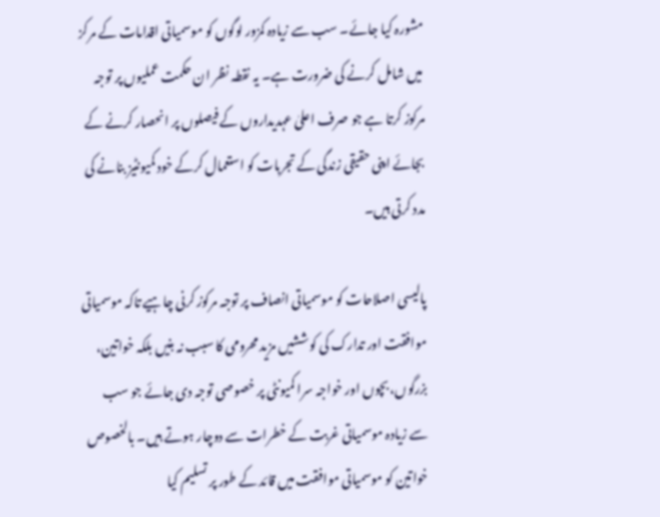مشورہ کیا جائے۔ سب سے زیادہ کمزور لوگوں کو موسمیاتی اقدامات کے مرکز میں شامل کرنے کی ضرورت ہے۔ یہ نقطہ نظر ان حکمت عملیوں پر توجہ مرکوز کرتا ہے جو صرف اعلیٰ عہدیداروں کے فیصلوں پر انحصار کرنے کے بجائے اپنی حقیقی زندگی کے تجربات کو استعمال کرکے خود کمیونٹیز بنانے کی مدد کرتی ہیں۔

پالیسی اصلاحات کو موسمیاتی انصاف پر توجہ مرکوز کرنی چاہیے تاکہ موسمیاتی موافقت اور تدارک کی کوششیں مزید محرومی کا سبب نہ بنیں بلکہ خواتین، بزرگوں، بچوں اور خواجہ سرا کمیونٹی پر خصوصی توجہ دی جائے جو سب سے زیادہ موسمیاتی غربت کے خطرات سے دوچار ہوتے ہیں۔ بالخصوص خواتین کو موسمیاتی موافقت میں قائد کے طور پر تسلیم کیا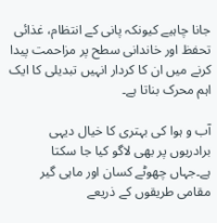جانا چاہیے کیونکہ پانی کے انتظام، غذائی تحفظ اور خاندانی سطح پر مزاحمت پیدا کرنے میں ان کا کردار انہیں تبدیلی کا ایک اہم محرک بناتا ہے۔

آب و ہوا کی بہتری کا خیال دیہی برادریوں پر بھی لاگو کیا جا سکتا ہے۔جہاں چھوٹے کسان اور ماہی گیر مقامی طریقوں کے ذریعے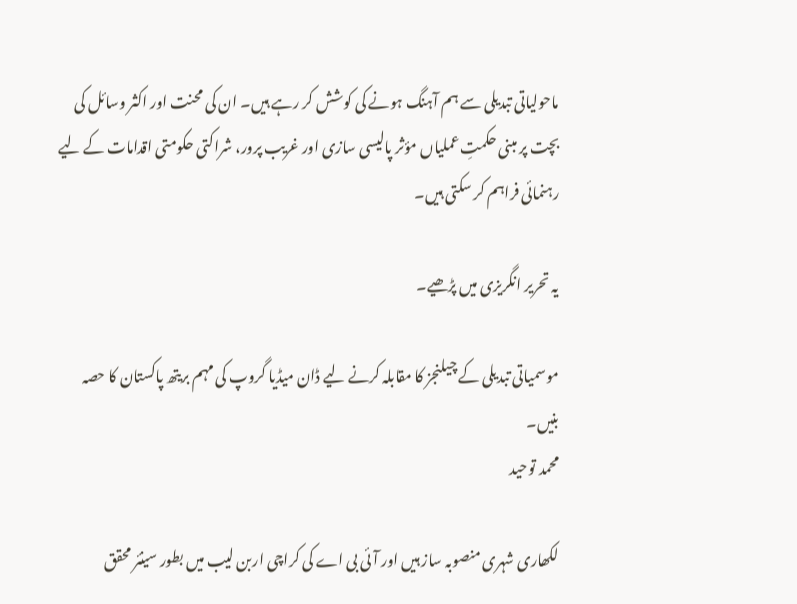ماحولیاتی تبدیلی سے ہم آہنگ ہونے کی کوشش کر رہے ہیں۔ ان کی محنت اور اکثر وسائل کی بچت پر مبنی حکمتِ عملیاں مؤثر پالیسی سازی اور غریب پرور، شراکتی حکومتی اقدامات کے لیے رہنمائی فراہم کر سکتی ہیں۔

یہ تحریر انگریزی میں پڑھیے۔

موسمیاتی تبدیلی کے چیلنجز کا مقابلہ کرنے لیے ڈان میڈیا گروپ کی مہم بریتھ پاکستان کا حصہ بنیں۔
محمد توحید

لکھاری شہری منصوبہ ساز ہیں اور آئی بی اے کی کراچی اربن لیب میں بطور سینئر محقق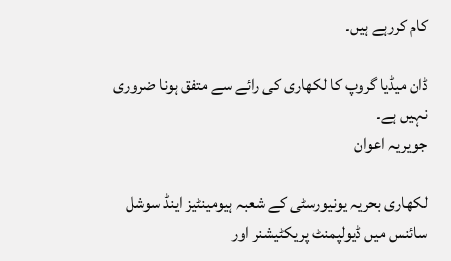کام کررہے ہیں۔

ڈان میڈیا گروپ کا لکھاری کی رائے سے متفق ہونا ضروری نہیں ہے۔
جویریہ اعوان

لکھاری بحریہ یونیورسٹی کے شعبہ ہیومینٹیز اینڈ سوشل سائنس میں ڈیولپمنٹ پریکٹیشنر اور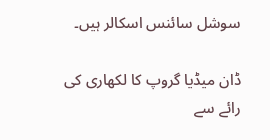سوشل سائنس اسکالر ہیں۔

ڈان میڈیا گروپ کا لکھاری کی رائے سے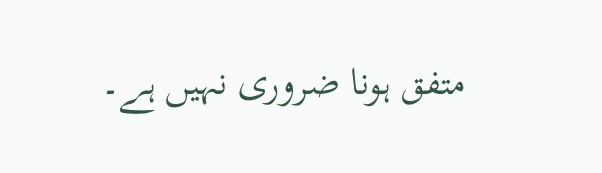متفق ہونا ضروری نہیں ہے۔